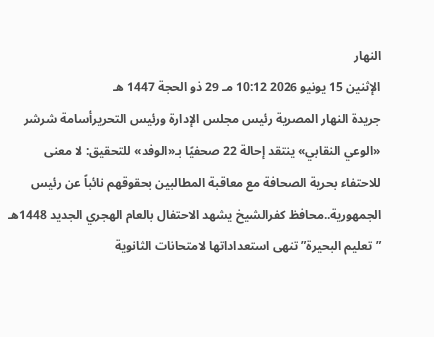النهار
الإثنين 15 يونيو 2026 10:12 مـ 29 ذو الحجة 1447 هـ
جريدة النهار المصرية رئيس مجلس الإدارة ورئيس التحريرأسامة شرشر
«الوعي النقابي» ينتقد إحالة 22 صحفيًا بـ«الوفد» للتحقيق: لا معنى للاحتفاء بحرية الصحافة مع معاقبة المطالبين بحقوقهم نائباً عن رئيس الجمهورية..محافظ كفرالشيخ يشهد الاحتفال بالعام الهجري الجديد 1448هـ ”تعليم البحيرة” تنهى استعداداتها لامتحانات الثانوية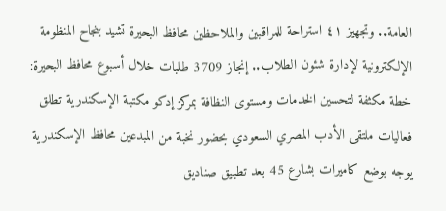العامة.. وتجهيز ٤١ استراحة للمراقبين والملاحظين محافظ البحيرة تشيد بنجاح المنظومة الإلكترونية لإدارة شئون الطلاب.. إنجاز 3709 طلبات خلال أسبوع محافظ البحيرة: خطة مكثفة لتحسين الخدمات ومستوى النظافة بمركز إدكو مكتبة الإسكندرية تطلق فعاليات ملتقى الأدب المصري السعودي بحضور نخبة من المبدعين محافظ الإسكندرية يوجه بوضع كاميرات بشارع 45 بعد تطبيق صناديق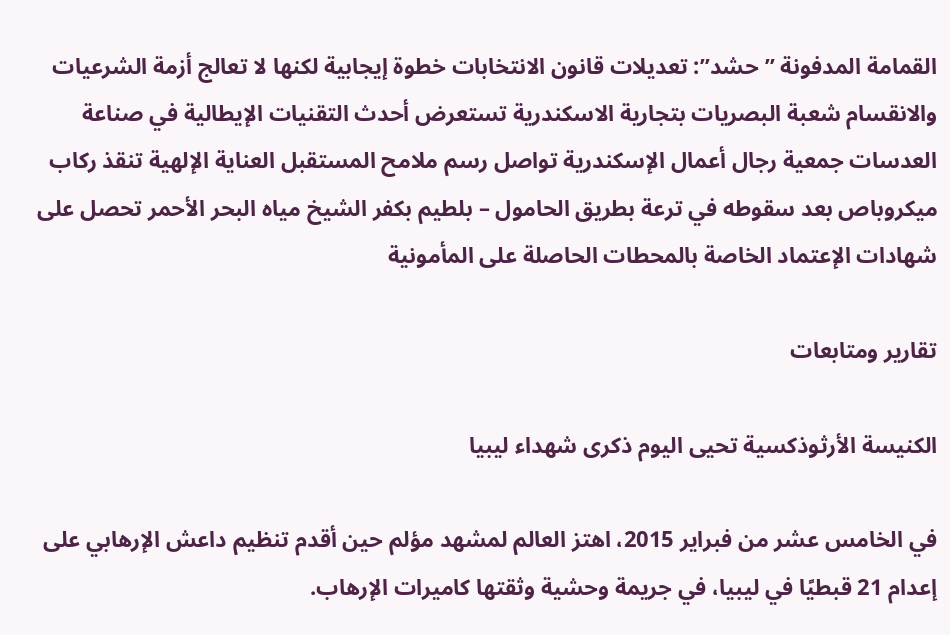القمامة المدفونة ”حشد”: تعديلات قانون الانتخابات خطوة إيجابية لكنها لا تعالج أزمة الشرعيات والانقسام شعبة البصريات بتجارية الاسكندرية تستعرض أحدث التقنيات الإيطالية في صناعة العدسات جمعية رجال أعمال الإسكندرية تواصل رسم ملامح المستقبل العناية الإلهية تنقذ ركاب ميكروباص بعد سقوطه في ترعة بطريق الحامول – بلطيم بكفر الشيخ مياه البحر الأحمر تحصل على شهادات الإعتماد الخاصة بالمحطات الحاصلة على المأمونية

تقارير ومتابعات

الكنيسة الأرثوذكسية تحيى اليوم ذكرى شهداء ليبيا

في الخامس عشر من فبراير 2015، اهتز العالم لمشهد مؤلم حين أقدم تنظيم داعش الإرهابي على إعدام 21 قبطيًا في ليبيا، في جريمة وحشية وثقتها كاميرات الإرهاب.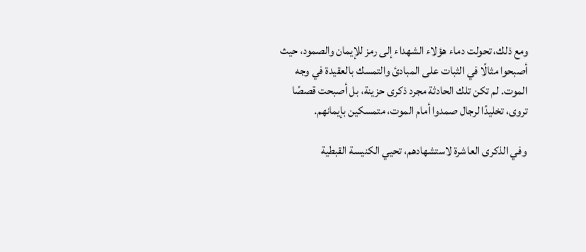ومع ذلك، تحولت دماء هؤلاء الشهداء إلى رمز للإيمان والصمود، حيث أصبحوا مثالًا في الثبات على المبادئ والتمسك بالعقيدة في وجه الموت. لم تكن تلك الحادثة مجرد ذكرى حزينة، بل أصبحت قصصًا تروى، تخليدًا لرجال صمدوا أمام الموت، متمسكين بإيمانهم.

وفي الذكرى العاشرة لاستشهادهم، تحيي الكنيسة القبطية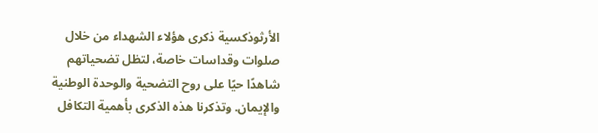الأرثوذكسية ذكرى هؤلاء الشهداء من خلال صلوات وقداسات خاصة، لتظل تضحياتهم شاهدًا حيًا على روح التضحية والوحدة الوطنية والإيمان. وتذكرنا هذه الذكرى بأهمية التكافل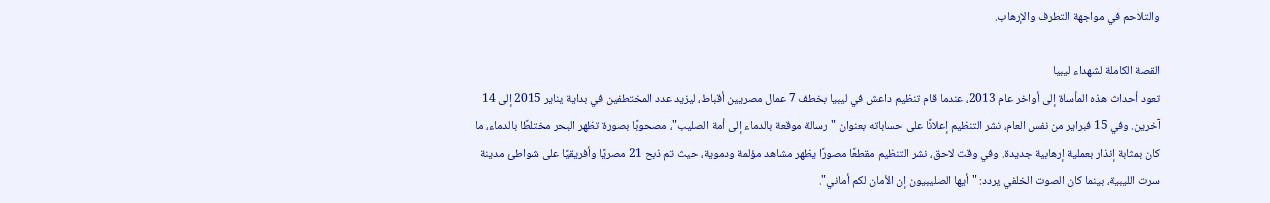والتلاحم في مواجهة التطرف والإرهاب.

القصة الكاملة لشهداء ليبيا
تعود أحداث هذه المأساة إلى أواخر عام 2013، عندما قام تنظيم داعش في ليبيا بخطف 7 عمال مصريين أقباط، ليزيد عدد المختطفين في بداية يناير 2015 إلى 14 آخرين. وفي 15 فبراير من نفس العام، نشر التنظيم إعلانًا على حساباته بعنوان "رسالة موقعة بالدماء إلى أمة الصليب"، مصحوبًا بصورة تظهر البحر مختلطًا بالدماء، ما كان بمثابة إنذار بعملية إرهابية جديدة. وفي وقت لاحق، نشر التنظيم مقطعًا مصورًا يظهر مشاهد مؤلمة ودموية، حيث تم ذبح 21 مصريًا وأفريقيًا على شواطئ مدينة سرت الليبية، بينما كان الصوت الخلفي يردد: "أيها الصليبيون إن الأمان لكم أماني".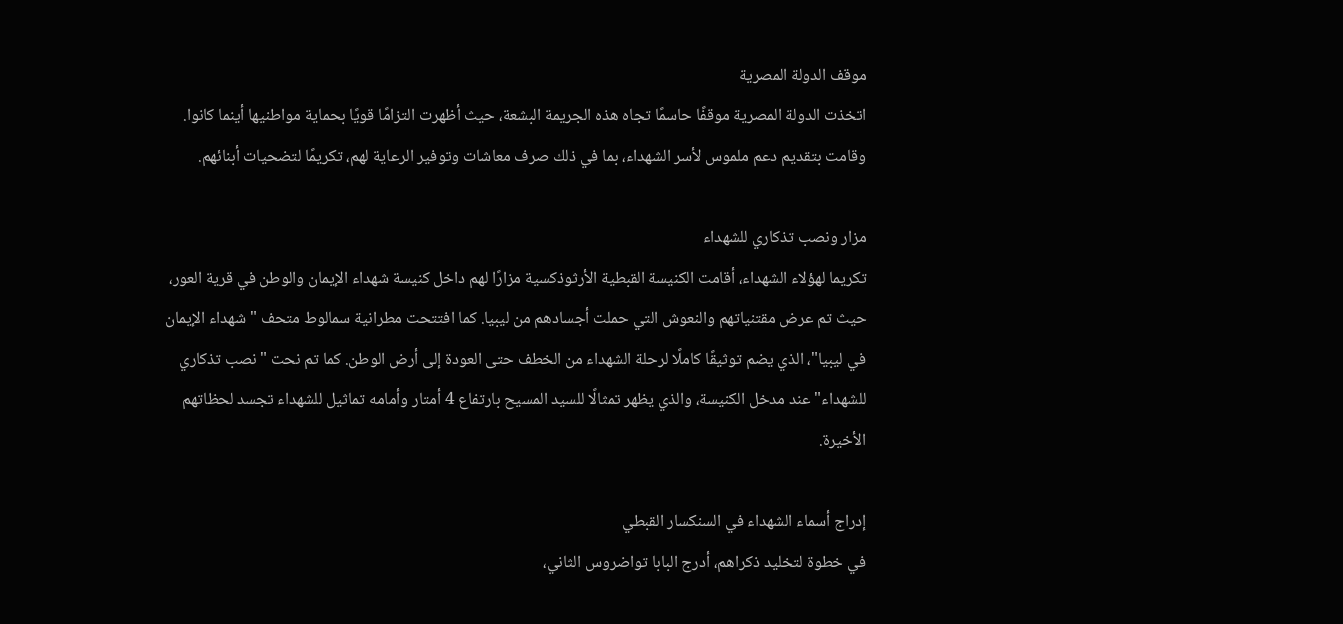موقف الدولة المصرية
اتخذت الدولة المصرية موقفًا حاسمًا تجاه هذه الجريمة البشعة، حيث أظهرت التزامًا قويًا بحماية مواطنيها أينما كانوا. وقامت بتقديم دعم ملموس لأسر الشهداء، بما في ذلك صرف معاشات وتوفير الرعاية لهم، تكريمًا لتضحيات أبنائهم.

مزار ونصب تذكاري للشهداء
تكريما لهؤلاء الشهداء، أقامت الكنيسة القبطية الأرثوذكسية مزارًا لهم داخل كنيسة شهداء الإيمان والوطن في قرية العور، حيث تم عرض مقتنياتهم والنعوش التي حملت أجسادهم من ليبيا. كما افتتحت مطرانية سمالوط متحف "شهداء الإيمان في ليبيا"، الذي يضم توثيقًا كاملًا لرحلة الشهداء من الخطف حتى العودة إلى أرض الوطن. كما تم نحت "نصب تذكاري للشهداء" عند مدخل الكنيسة، والذي يظهر تمثالًا للسيد المسيح بارتفاع 4 أمتار وأمامه تماثيل للشهداء تجسد لحظاتهم الأخيرة.

إدراج أسماء الشهداء في السنكسار القبطي
في خطوة لتخليد ذكراهم، أدرج البابا تواضروس الثاني،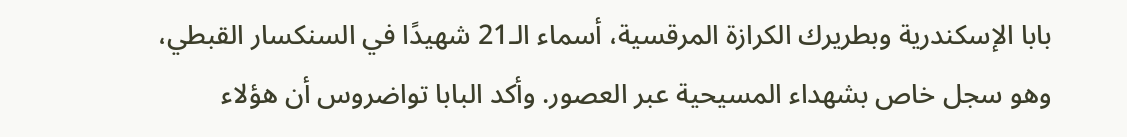بابا الإسكندرية وبطريرك الكرازة المرقسية، أسماء الـ21 شهيدًا في السنكسار القبطي، وهو سجل خاص بشهداء المسيحية عبر العصور. وأكد البابا تواضروس أن هؤلاء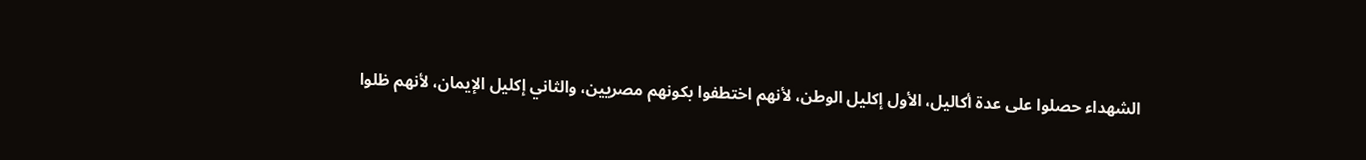الشهداء حصلوا على عدة أكاليل، الأول إكليل الوطن، لأنهم اختطفوا بكونهم مصريين، والثاني إكليل الإيمان، لأنهم ظلوا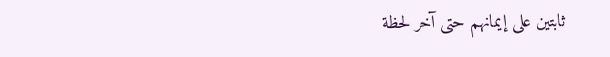ثابتين على إيمانهم حتى آخر لحظة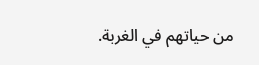من حياتهم في الغربة.